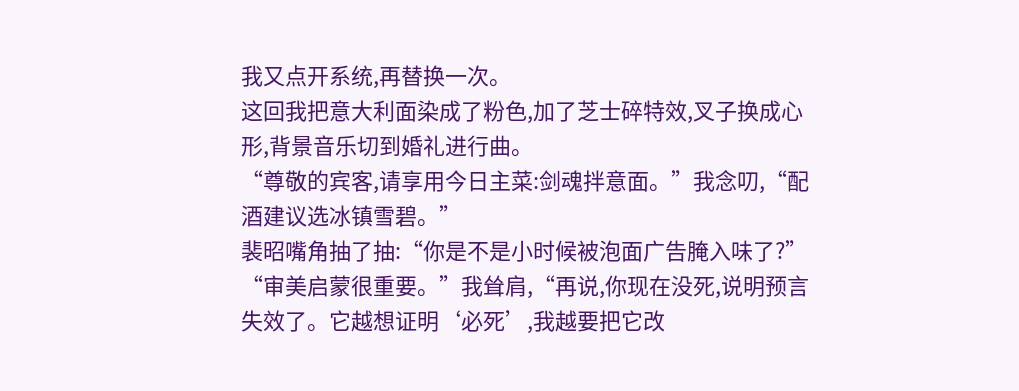我又点开系统,再替换一次。
这回我把意大利面染成了粉色,加了芝士碎特效,叉子换成心形,背景音乐切到婚礼进行曲。
“尊敬的宾客,请享用今日主菜:剑魂拌意面。”我念叨,“配酒建议选冰镇雪碧。”
裴昭嘴角抽了抽:“你是不是小时候被泡面广告腌入味了?”
“审美启蒙很重要。”我耸肩,“再说,你现在没死,说明预言失效了。它越想证明‘必死’,我越要把它改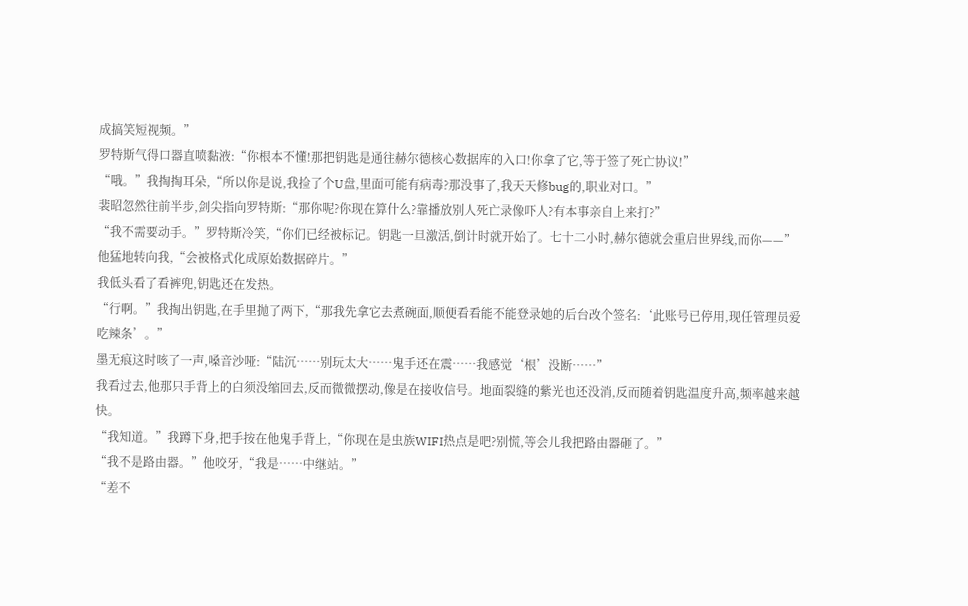成搞笑短视频。”
罗特斯气得口器直喷黏液:“你根本不懂!那把钥匙是通往赫尔德核心数据库的入口!你拿了它,等于签了死亡协议!”
“哦。”我掏掏耳朵,“所以你是说,我捡了个U盘,里面可能有病毒?那没事了,我天天修bug的,职业对口。”
裴昭忽然往前半步,剑尖指向罗特斯:“那你呢?你现在算什么?靠播放别人死亡录像吓人?有本事亲自上来打?”
“我不需要动手。”罗特斯冷笑,“你们已经被标记。钥匙一旦激活,倒计时就开始了。七十二小时,赫尔德就会重启世界线,而你——”
他猛地转向我,“会被格式化成原始数据碎片。”
我低头看了看裤兜,钥匙还在发热。
“行啊。”我掏出钥匙,在手里抛了两下,“那我先拿它去煮碗面,顺便看看能不能登录她的后台改个签名:‘此账号已停用,现任管理员爱吃辣条’。”
墨无痕这时咳了一声,嗓音沙哑:“陆沉……别玩太大……鬼手还在震……我感觉‘根’没断……”
我看过去,他那只手背上的白须没缩回去,反而微微摆动,像是在接收信号。地面裂缝的紫光也还没消,反而随着钥匙温度升高,频率越来越快。
“我知道。”我蹲下身,把手按在他鬼手背上,“你现在是虫族WIFI热点是吧?别慌,等会儿我把路由器砸了。”
“我不是路由器。”他咬牙,“我是……中继站。”
“差不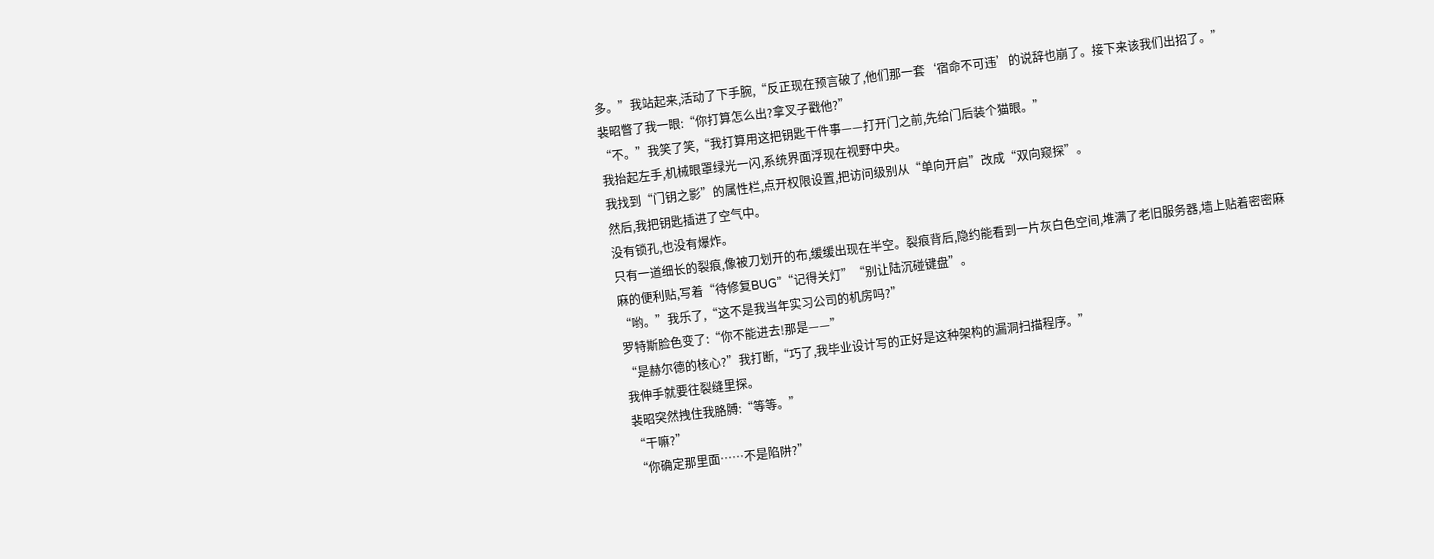多。”我站起来,活动了下手腕,“反正现在预言破了,他们那一套‘宿命不可违’的说辞也崩了。接下来该我们出招了。”
裴昭瞥了我一眼:“你打算怎么出?拿叉子戳他?”
“不。”我笑了笑,“我打算用这把钥匙干件事——打开门之前,先给门后装个猫眼。”
我抬起左手,机械眼罩绿光一闪,系统界面浮现在视野中央。
我找到“门钥之影”的属性栏,点开权限设置,把访问级别从“单向开启”改成“双向窥探”。
然后,我把钥匙插进了空气中。
没有锁孔,也没有爆炸。
只有一道细长的裂痕,像被刀划开的布,缓缓出现在半空。裂痕背后,隐约能看到一片灰白色空间,堆满了老旧服务器,墙上贴着密密麻麻的便利贴,写着“待修复BUG”“记得关灯”“别让陆沉碰键盘”。
“哟。”我乐了,“这不是我当年实习公司的机房吗?”
罗特斯脸色变了:“你不能进去!那是——”
“是赫尔德的核心?”我打断,“巧了,我毕业设计写的正好是这种架构的漏洞扫描程序。”
我伸手就要往裂缝里探。
裴昭突然拽住我胳膊:“等等。”
“干嘛?”
“你确定那里面……不是陷阱?”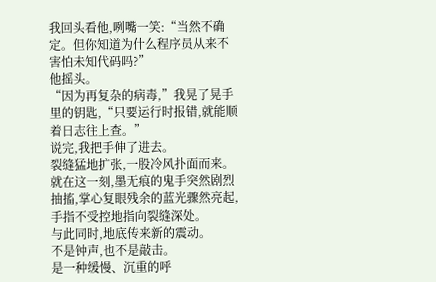我回头看他,咧嘴一笑:“当然不确定。但你知道为什么程序员从来不害怕未知代码吗?”
他摇头。
“因为再复杂的病毒,”我晃了晃手里的钥匙,“只要运行时报错,就能顺着日志往上查。”
说完,我把手伸了进去。
裂缝猛地扩张,一股冷风扑面而来。
就在这一刻,墨无痕的鬼手突然剧烈抽搐,掌心复眼残余的蓝光骤然亮起,手指不受控地指向裂缝深处。
与此同时,地底传来新的震动。
不是钟声,也不是敲击。
是一种缓慢、沉重的呼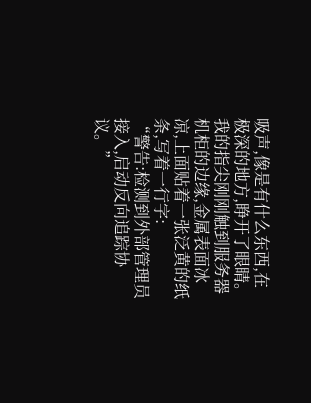吸声,像是有什么东西,在极深的地方,睁开了眼睛。
我的指尖刚刚触到服务器机柜的边缘,金属表面冰凉,上面贴着一张泛黄的纸条,写着一行字:
“警告:检测到外部管理员接入,启动反向追踪协议。”